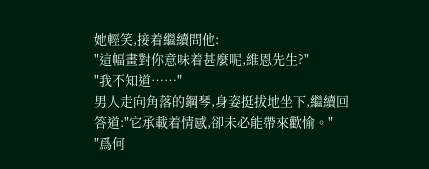她輕笑,接着繼續問他:
"這幅畫對你意味着甚麼呢,維恩先生?"
"我不知道……"
男人走向角落的鋼琴,身姿挺拔地坐下,繼續回答道:"它承載着情感,卻未必能帶來歡愉。"
"爲何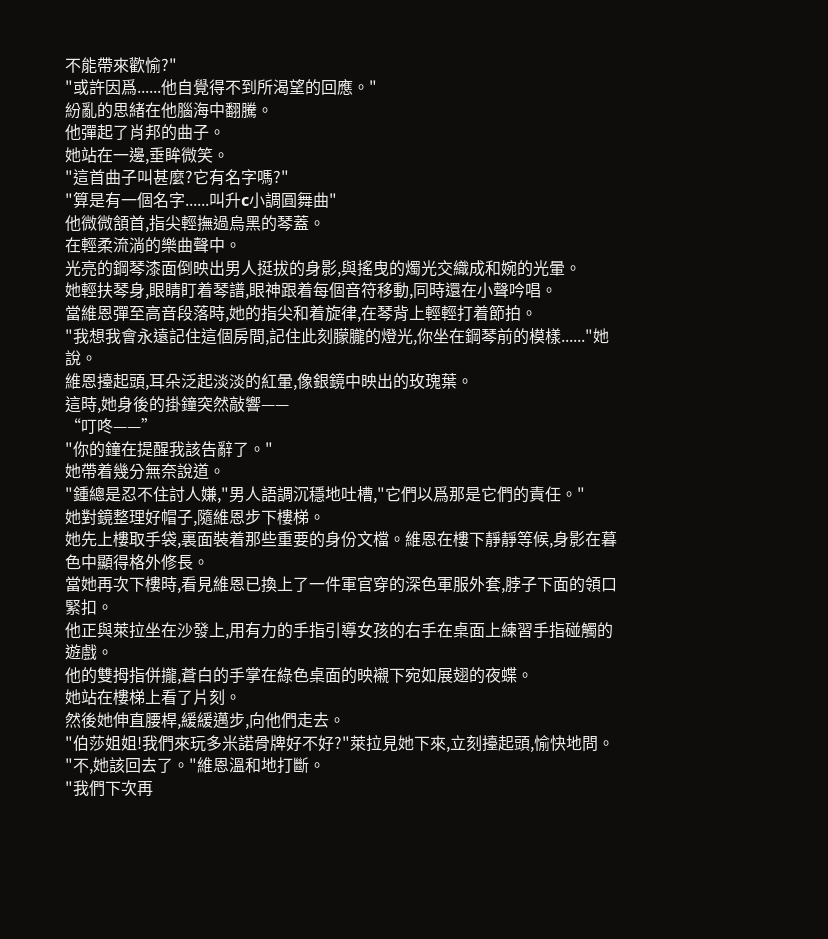不能帶來歡愉?"
"或許因爲......他自覺得不到所渴望的回應。"
紛亂的思緒在他腦海中翻騰。
他彈起了肖邦的曲子。
她站在一邊,垂眸微笑。
"這首曲子叫甚麼?它有名字嗎?"
"算是有一個名字......叫升c小調圓舞曲"
他微微頷首,指尖輕撫過烏黑的琴蓋。
在輕柔流淌的樂曲聲中。
光亮的鋼琴漆面倒映出男人挺拔的身影,與搖曳的燭光交織成和婉的光暈。
她輕扶琴身,眼睛盯着琴譜,眼神跟着每個音符移動,同時還在小聲吟唱。
當維恩彈至高音段落時,她的指尖和着旋律,在琴背上輕輕打着節拍。
"我想我會永遠記住這個房間,記住此刻朦朧的燈光,你坐在鋼琴前的模樣......"她說。
維恩擡起頭,耳朵泛起淡淡的紅暈,像銀鏡中映出的玫瑰葉。
這時,她身後的掛鐘突然敲響——
“叮咚——”
"你的鐘在提醒我該告辭了。"
她帶着幾分無奈說道。
"鍾總是忍不住討人嫌,"男人語調沉穩地吐槽,"它們以爲那是它們的責任。"
她對鏡整理好帽子,隨維恩步下樓梯。
她先上樓取手袋,裏面裝着那些重要的身份文檔。維恩在樓下靜靜等候,身影在暮色中顯得格外修長。
當她再次下樓時,看見維恩已換上了一件軍官穿的深色軍服外套,脖子下面的領口緊扣。
他正與萊拉坐在沙發上,用有力的手指引導女孩的右手在桌面上練習手指碰觸的遊戲。
他的雙拇指併攏,蒼白的手掌在綠色桌面的映襯下宛如展翅的夜蝶。
她站在樓梯上看了片刻。
然後她伸直腰桿,緩緩邁步,向他們走去。
"伯莎姐姐!我們來玩多米諾骨牌好不好?"萊拉見她下來,立刻擡起頭,愉快地問。
"不,她該回去了。"維恩溫和地打斷。
"我們下次再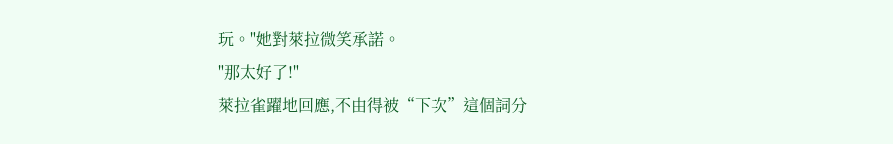玩。"她對萊拉微笑承諾。
"那太好了!"
萊拉雀躍地回應,不由得被“下次”這個詞分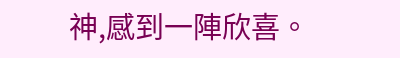神,感到一陣欣喜。